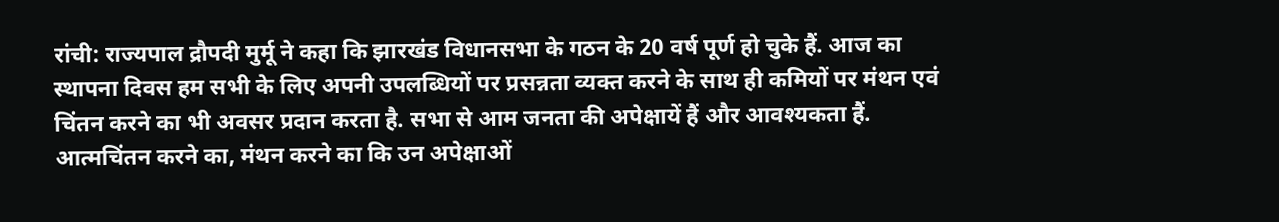रांची: राज्यपाल द्रौपदी मुर्मू ने कहा कि झारखंड विधानसभा के गठन के 20 वर्ष पूर्ण हो चुके हैं. आज का स्थापना दिवस हम सभी के लिए अपनी उपलब्धियों पर प्रसन्नता व्यक्त करने के साथ ही कमियों पर मंथन एवं चिंतन करने का भी अवसर प्रदान करता है. सभा से आम जनता की अपेक्षायें हैं और आवश्यकता हैं. आत्मचिंतन करने का, मंथन करने का कि उन अपेक्षाओं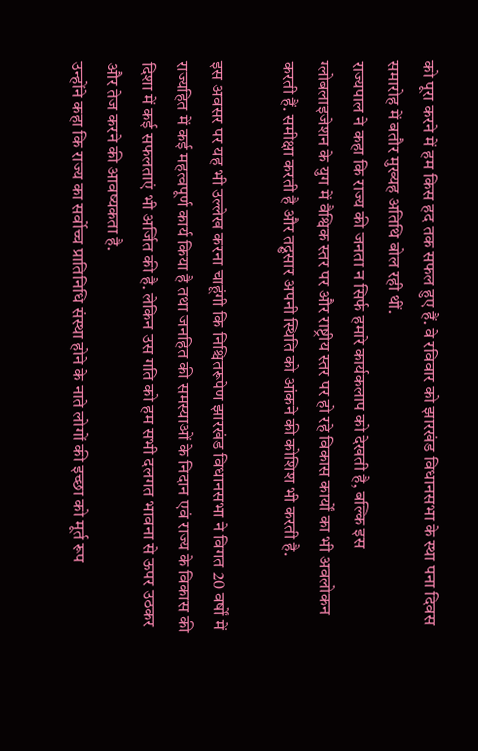को पूरा करने में हम किस हद तक सफल हुए हैं. वे रविवार को झारखंड विधानसभा के स्था पना दिवस समारोह में बतौर मुख्यह अतिथि बोल रही थीं.
राज्यपाल ने कहा कि राज्य की जनता न सिर्फ हमारे कार्यकलाप को देखती है, बल्कि इस ग्लोबलाइजेशन के युग में वैश्विक स्तर पर और राष्ट्रीय स्तर पर हो रहे विकास कार्यों का भी अवलोकन करती हैं. समीक्षा करती है और तद्नुसार अपनी स्थिति को आंकने की कोशिश भी करती है.

इस अवसर पर यह भी उल्लेख करना चाहूंगी कि निश्चितरूपेण झारखंड विधानसभा ने विगत 20 वर्षों में राज्यहित में कई महत्वपूर्ण कार्य किया है तथा जनहित की समस्याओं के निदान एवं राज्य के विकास की दिशा में कई सफलताएं भी अर्जित की है. लेकिन उस गति को हम सभी दलगत भावना से ऊपर उठकर और तेज करने की आवष्यकता है.
उन्होंने कहा कि राज्य का सर्वोच्च प्रातिनिधि संस्था होने के नाते लोगों की इच्छा को मूर्त रूप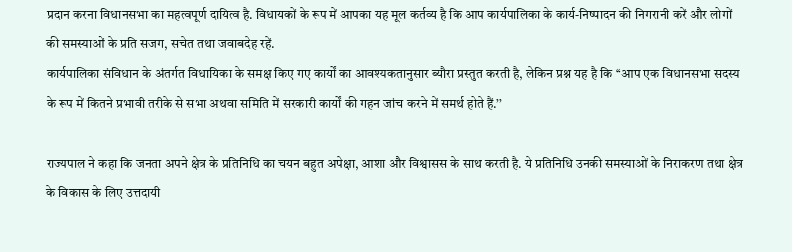प्रदान करना विधानसभा का महत्वपूर्ण दायित्व है. विधायकों के रूप में आपका यह मूल कर्तव्य है कि आप कार्यपालिका के कार्य-निष्पादन की निगरानी करें और लोगों की समस्याओं के प्रति सजग, सचेत तथा जवाबदेह रहें.
कार्यपालिका संविधान के अंतर्गत विधायिका के समक्ष किए गए कार्यों का आवश्यकतानुसार ब्यौरा प्रस्तुत करती है, लेकिन प्रश्न यह है कि ‘‘आप एक विधानसभा सदस्य के रूप में कितने प्रभावी तरीके से सभा अथवा समिति में सरकारी कार्यों की गहन जांच करने में समर्थ होते हैं.’’

राज्यपाल ने कहा कि जनता अपने क्षेत्र के प्रतिनिधि का चयन बहुत अपेक्षा, आशा और विश्वासस के साथ करती है. ये प्रतिनिधि उनकी समस्याओं के निराकरण तथा क्षेत्र के विकास के लिए उत्तदायी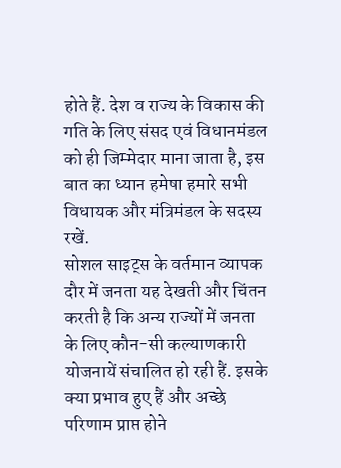होते हैं. देश व राज्य के विकास की गति के लिए संसद एवं विधानमंडल को ही जिम्मेदार माना जाता है, इस बात का ध्यान हमेषा हमारे सभी विधायक और मंत्रिमंडल के सदस्य रखें.
सोशल साइट्स के वर्तमान व्यापक दौर में जनता यह देखती और चिंतन करती है कि अन्य राज्यों में जनता के लिए कौन-सी कल्याणकारी योजनायें संचालित हो रही हैं. इसके क्या प्रभाव हुए हैं और अच्छे परिणाम प्राप्त होने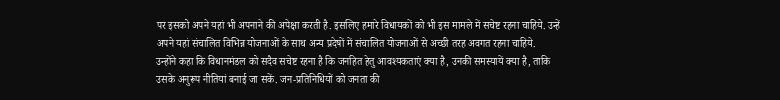पर इसको अपने यहां भी अपनाने की अपेक्षा करती है. इसलिए हमारे विधायकों को भी इस मामले में सचेष्ट रहना चाहिये. उन्हें अपने यहां संचालित विभिन्न योजनाओं के साथ अन्य प्रदेषों में संचालित योजनाओं से अच्छी तरह अवगत रहना चाहिये.
उन्होंने कहा कि विधानमंडल को सदैव सचेष्ट रहना है कि जनहित हेतु आवश्यकताएं क्या है, उनकी समस्यायें क्या है, ताकि उसके अनुरूप नीतियां बनाई जा सकें. जन-प्रतिनिधियों को जनता की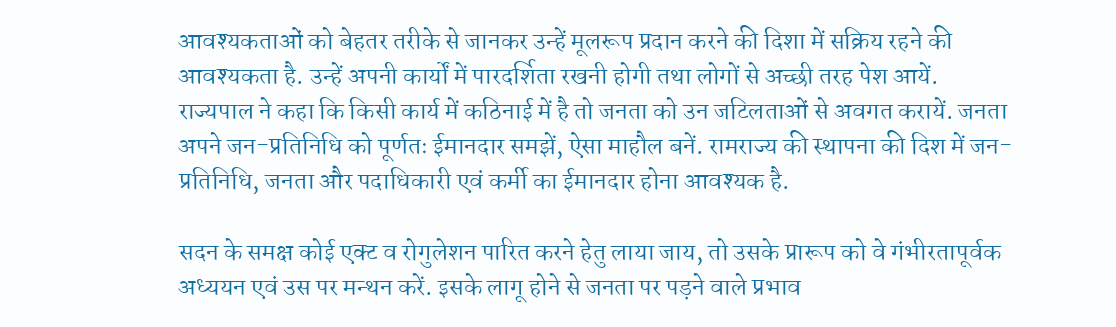आवश्यकताओं को बेहतर तरीके से जानकर उन्हें मूलरूप प्रदान करने की दिशा में सक्रिय रहने की आवश्यकता है. उन्हें अपनी कार्यों में पारदर्शिता रखनी होगी तथा लोगों से अच्छी तरह पेश आयें.
राज्यपाल ने कहा कि किसी कार्य में कठिनाई में है तो जनता को उन जटिलताओं से अवगत करायें. जनता अपने जन-प्रतिनिधि को पूर्णतः ईमानदार समझें, ऐसा माहौल बनें. रामराज्य की स्थापना की दिश में जन-प्रतिनिधि, जनता और पदाधिकारी एवं कर्मी का ईमानदार होना आवश्यक है.

सदन के समक्ष कोई एक्ट व रोगुलेशन पारित करने हेतु लाया जाय, तो उसके प्रारूप को वे गंभीरतापूर्वक अध्ययन एवं उस पर मन्थन करें. इसके लागू होने से जनता पर पड़ने वाले प्रभाव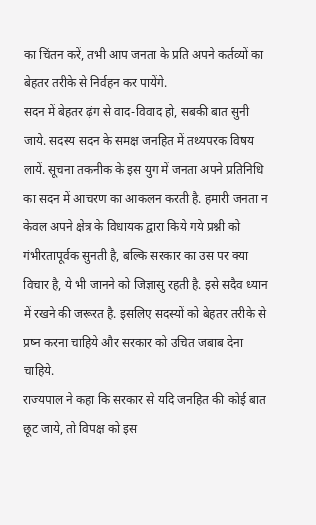का चिंतन करें, तभी आप जनता के प्रति अपने कर्तव्यों का बेहतर तरीके से निर्वहन कर पायेंगे.
सदन में बेहतर ढ़ंग से वाद-विवाद हो, सबकी बात सुनी जाये. सदस्य सदन के समक्ष जनहित में तथ्यपरक विषय लायें. सूचना तकनीक के इस युग में जनता अपने प्रतिनिधि का सदन में आचरण का आकलन करती है. हमारी जनता न केवल अपने क्षेत्र के विधायक द्वारा किये गये प्रश्नी को गंभीरतापूर्वक सुनती है, बल्कि सरकार का उस पर क्या विचार है, ये भी जानने को जिज्ञासु रहती है. इसे सदैव ध्यान में रखने की जरूरत है. इसलिए सदस्यों को बेहतर तरीके से प्रष्न करना चाहिये और सरकार को उचित जबाब देना चाहिये.
राज्यपाल ने कहा कि सरकार से यदि जनहित की कोई बात छूट जाये, तो विपक्ष को इस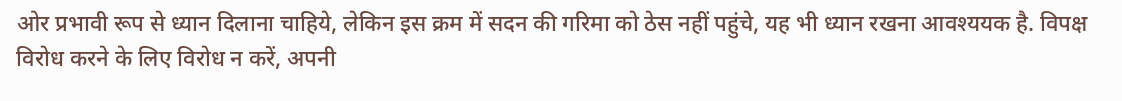ओर प्रभावी रूप से ध्यान दिलाना चाहिये, लेकिन इस क्रम में सदन की गरिमा को ठेस नहीं पहुंचे, यह भी ध्यान रखना आवश्ययक है. विपक्ष विरोध करने के लिए विरोध न करें, अपनी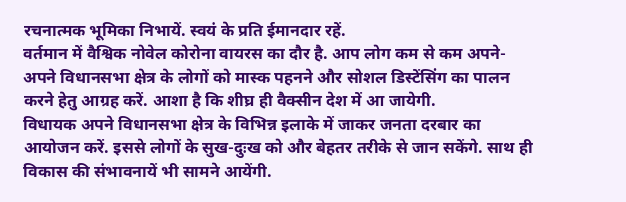रचनात्मक भूमिका निभायें. स्वयं के प्रति ईमानदार रहें.
वर्तमान में वैश्विक नोवेल कोरोना वायरस का दौर है. आप लोग कम से कम अपने-अपने विधानसभा क्षेत्र के लोगों को मास्क पहनने और सोशल डिस्टेंसिंग का पालन करने हेतु आग्रह करें. आशा है कि शीघ्र ही वैक्सीन देश में आ जायेगी.
विधायक अपने विधानसभा क्षेत्र के विभिन्न इलाके में जाकर जनता दरबार का आयोजन करें. इससे लोगों के सुख-दुःख को और बेहतर तरीके से जान सकेंगे. साथ ही विकास की संभावनायें भी सामने आयेंगी.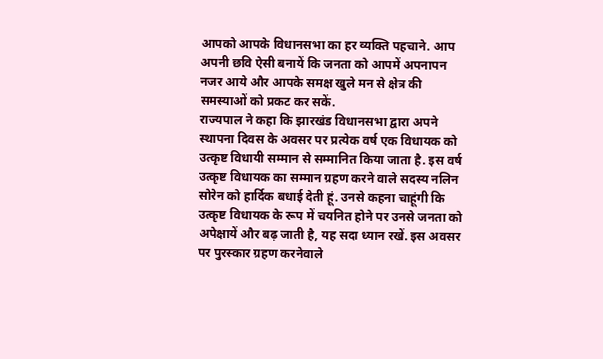आपको आपके विधानसभा का हर व्यक्ति पहचाने. आप अपनी छवि ऐसी बनायें कि जनता को आपमें अपनापन नजर आये और आपके समक्ष खुले मन से क्षेत्र की समस्याओं को प्रकट कर सकें.
राज्यपाल ने कहा कि झारखंड विधानसभा द्वारा अपने स्थापना दिवस के अवसर पर प्रत्येक वर्ष एक विधायक को उत्कृष्ट विधायी सम्मान से सम्मानित किया जाता है. इस वर्ष उत्कृष्ट विधायक का सम्मान ग्रहण करने वाले सदस्य नलिन सोरेन को हार्दिक बधाई देती हूं. उनसे कहना चाहूंगी कि उत्कृष्ट विधायक के रूप में चयनित होने पर उनसे जनता को अपेक्षायें और बढ़ जाती है, यह सदा ध्यान रखें. इस अवसर पर पुरस्कार ग्रहण करनेवाले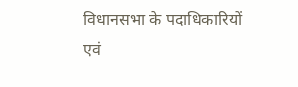विधानसभा के पदाधिकारियों एवं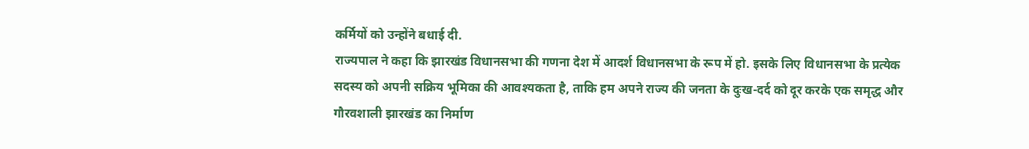कर्मियों को उन्होंने बधाई दी.
राज्यपाल ने कहा कि झारखंड विधानसभा की गणना देश में आदर्श विधानसभा के रूप में हो. इसके लिए विधानसभा के प्रत्येक सदस्य को अपनी सक्रिय भूमिका की आवश्यकता है, ताकि हम अपने राज्य की जनता के दुःख-दर्द को दूर करके एक समृद्ध और गौरवशाली झारखंड का निर्माण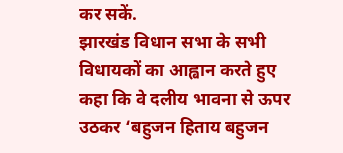कर सकें.
झारखंड विधान सभा के सभी विधायकों का आह्वान करते हुए कहा कि वे दलीय भावना से ऊपर उठकर ‘बहुजन हिताय बहुजन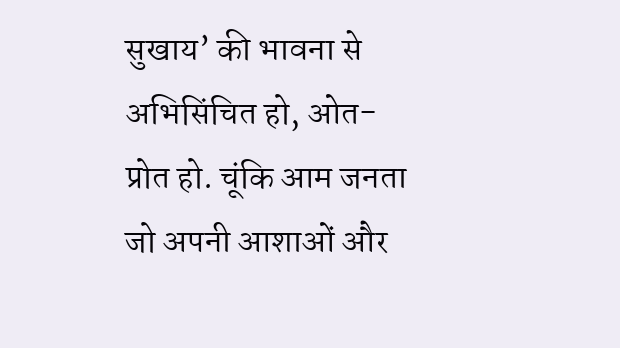सुखाय’ की भावना से अभिसिंचित हो, ओत-प्रोत हो. चूंकि आम जनता जो अपनी आशाओं और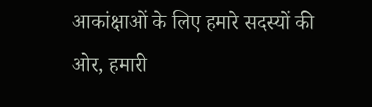आकांक्षाओं के लिए हमारे सदस्यों की ओर, हमारी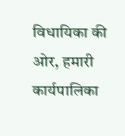विधायिका की ओर, हमारी कार्यपालिका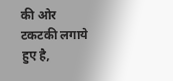की ओर टकटकी लगाये हुए है,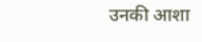उनकी आशा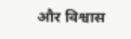और विश्वास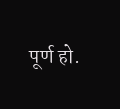पूर्ण हो.